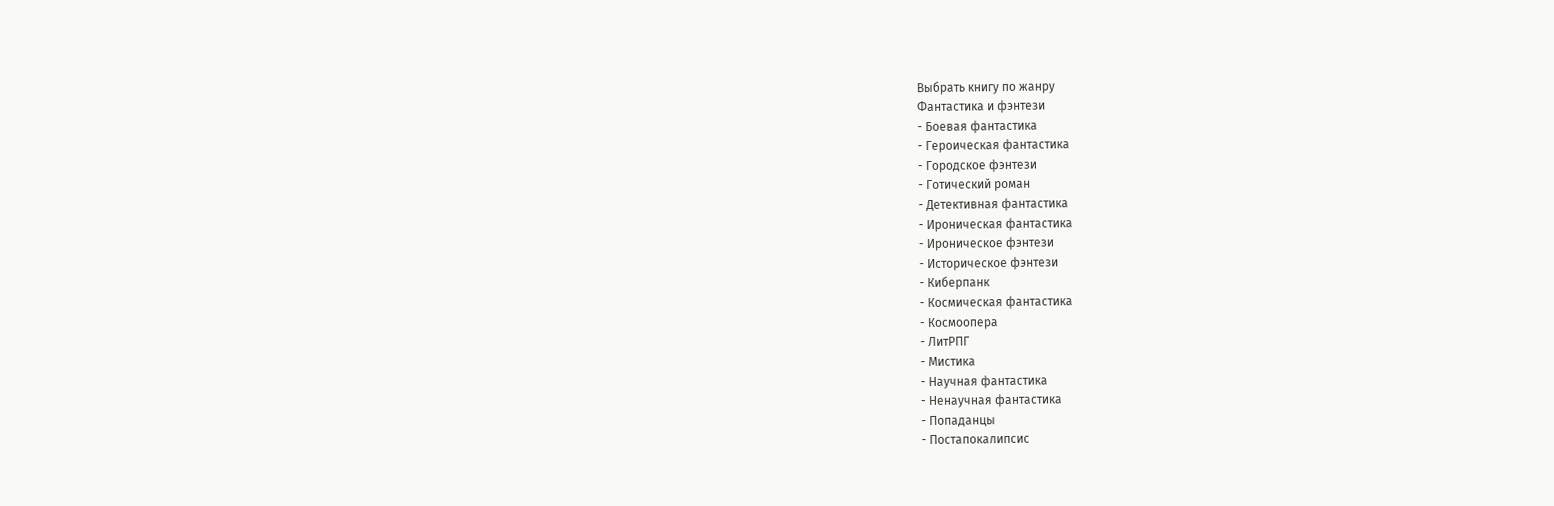Выбрать книгу по жанру
Фантастика и фэнтези
- Боевая фантастика
- Героическая фантастика
- Городское фэнтези
- Готический роман
- Детективная фантастика
- Ироническая фантастика
- Ироническое фэнтези
- Историческое фэнтези
- Киберпанк
- Космическая фантастика
- Космоопера
- ЛитРПГ
- Мистика
- Научная фантастика
- Ненаучная фантастика
- Попаданцы
- Постапокалипсис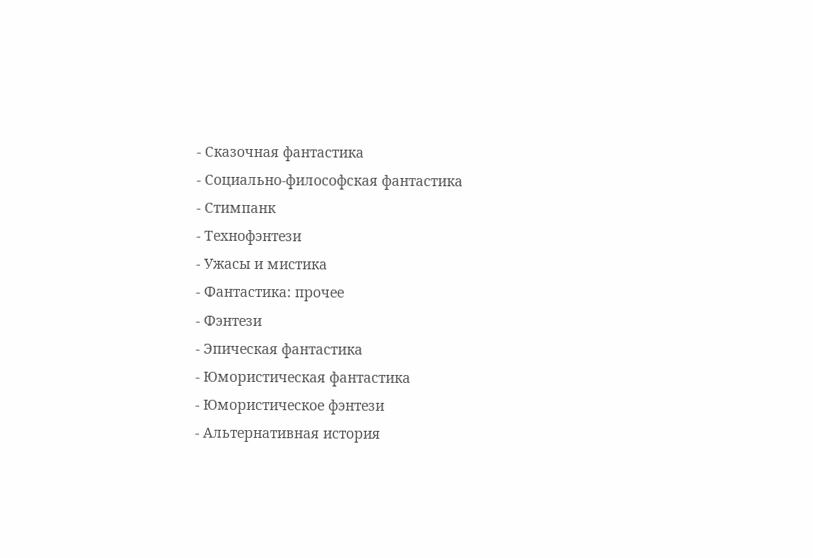- Сказочная фантастика
- Социально-философская фантастика
- Стимпанк
- Технофэнтези
- Ужасы и мистика
- Фантастика: прочее
- Фэнтези
- Эпическая фантастика
- Юмористическая фантастика
- Юмористическое фэнтези
- Альтернативная история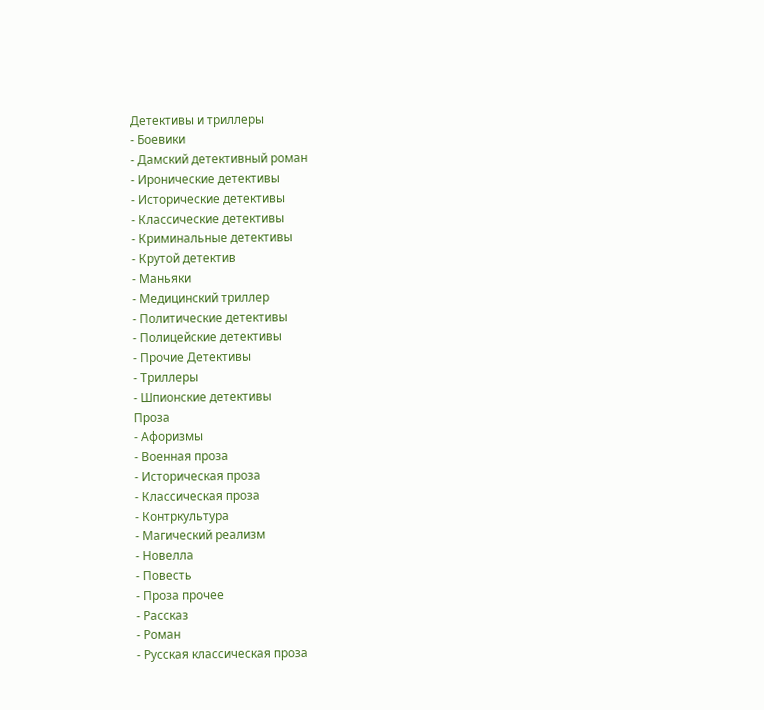Детективы и триллеры
- Боевики
- Дамский детективный роман
- Иронические детективы
- Исторические детективы
- Классические детективы
- Криминальные детективы
- Крутой детектив
- Маньяки
- Медицинский триллер
- Политические детективы
- Полицейские детективы
- Прочие Детективы
- Триллеры
- Шпионские детективы
Проза
- Афоризмы
- Военная проза
- Историческая проза
- Классическая проза
- Контркультура
- Магический реализм
- Новелла
- Повесть
- Проза прочее
- Рассказ
- Роман
- Русская классическая проза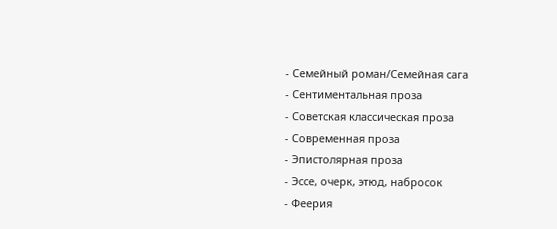- Семейный роман/Семейная сага
- Сентиментальная проза
- Советская классическая проза
- Современная проза
- Эпистолярная проза
- Эссе, очерк, этюд, набросок
- Феерия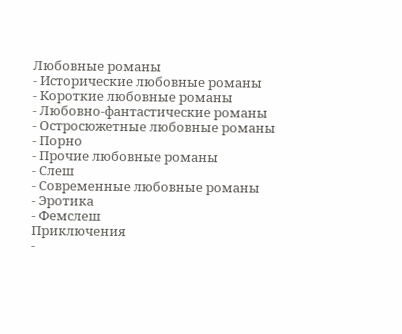Любовные романы
- Исторические любовные романы
- Короткие любовные романы
- Любовно-фантастические романы
- Остросюжетные любовные романы
- Порно
- Прочие любовные романы
- Слеш
- Современные любовные романы
- Эротика
- Фемслеш
Приключения
-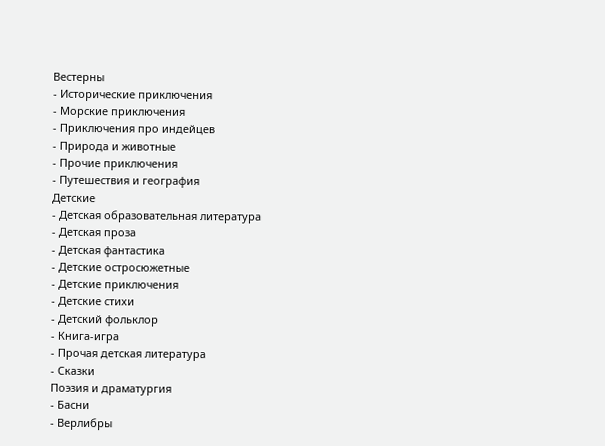Вестерны
- Исторические приключения
- Морские приключения
- Приключения про индейцев
- Природа и животные
- Прочие приключения
- Путешествия и география
Детские
- Детская образовательная литература
- Детская проза
- Детская фантастика
- Детские остросюжетные
- Детские приключения
- Детские стихи
- Детский фольклор
- Книга-игра
- Прочая детская литература
- Сказки
Поэзия и драматургия
- Басни
- Верлибры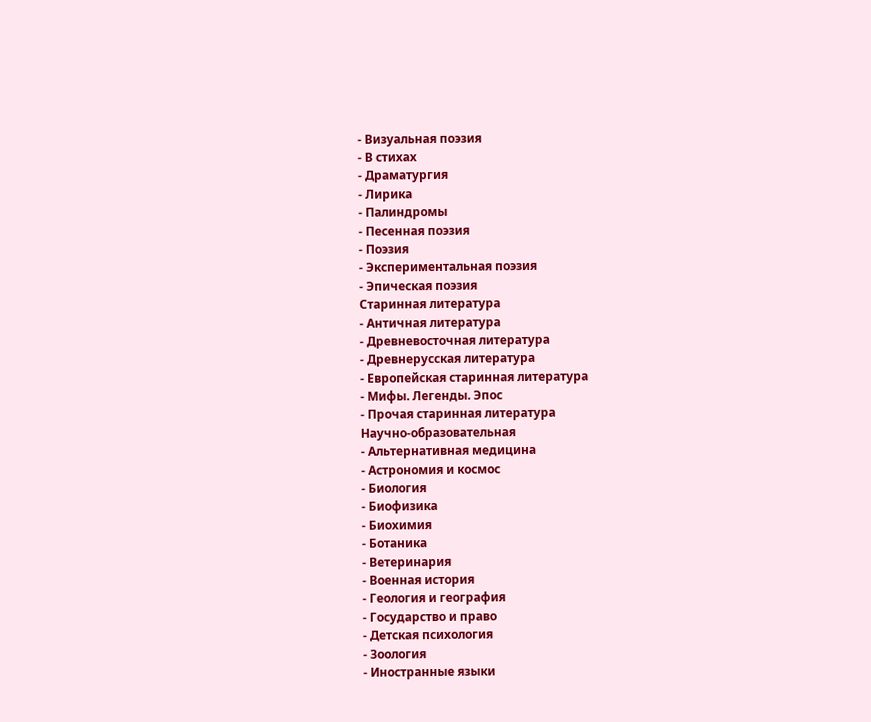- Визуальная поэзия
- В стихах
- Драматургия
- Лирика
- Палиндромы
- Песенная поэзия
- Поэзия
- Экспериментальная поэзия
- Эпическая поэзия
Старинная литература
- Античная литература
- Древневосточная литература
- Древнерусская литература
- Европейская старинная литература
- Мифы. Легенды. Эпос
- Прочая старинная литература
Научно-образовательная
- Альтернативная медицина
- Астрономия и космос
- Биология
- Биофизика
- Биохимия
- Ботаника
- Ветеринария
- Военная история
- Геология и география
- Государство и право
- Детская психология
- Зоология
- Иностранные языки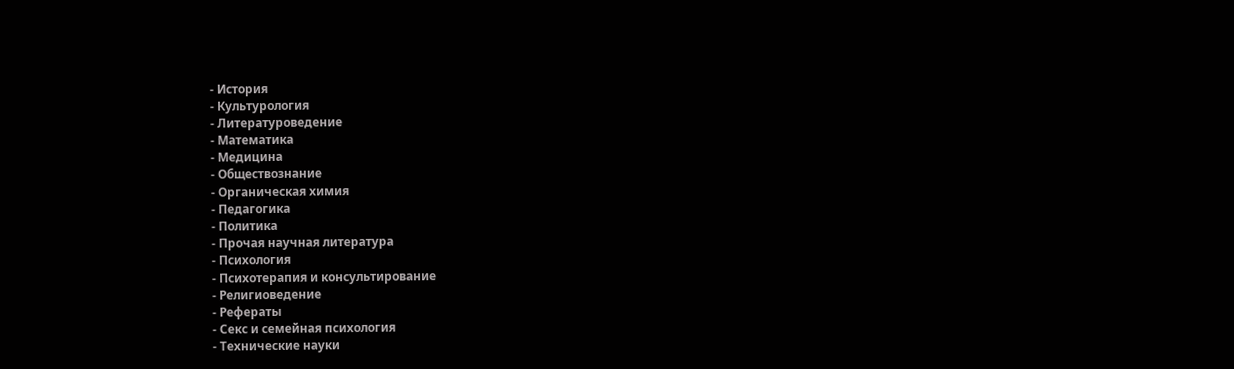- История
- Культурология
- Литературоведение
- Математика
- Медицина
- Обществознание
- Органическая химия
- Педагогика
- Политика
- Прочая научная литература
- Психология
- Психотерапия и консультирование
- Религиоведение
- Рефераты
- Секс и семейная психология
- Технические науки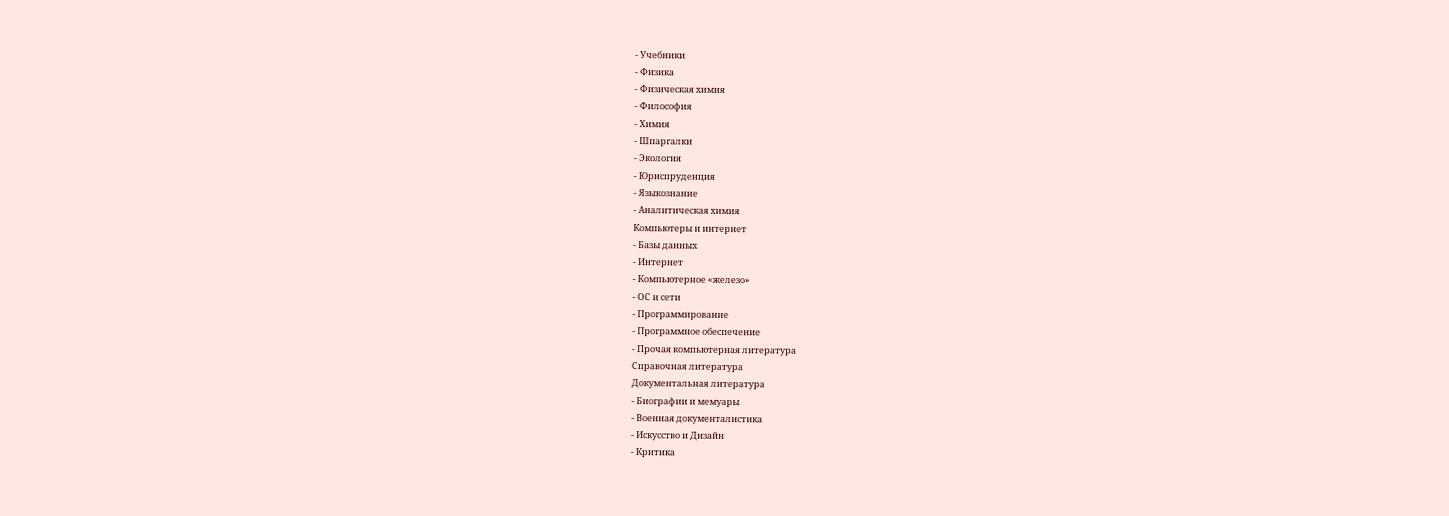- Учебники
- Физика
- Физическая химия
- Философия
- Химия
- Шпаргалки
- Экология
- Юриспруденция
- Языкознание
- Аналитическая химия
Компьютеры и интернет
- Базы данных
- Интернет
- Компьютерное «железо»
- ОС и сети
- Программирование
- Программное обеспечение
- Прочая компьютерная литература
Справочная литература
Документальная литература
- Биографии и мемуары
- Военная документалистика
- Искусство и Дизайн
- Критика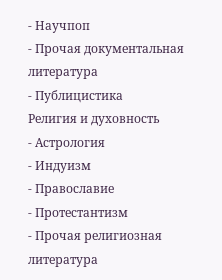- Научпоп
- Прочая документальная литература
- Публицистика
Религия и духовность
- Астрология
- Индуизм
- Православие
- Протестантизм
- Прочая религиозная литература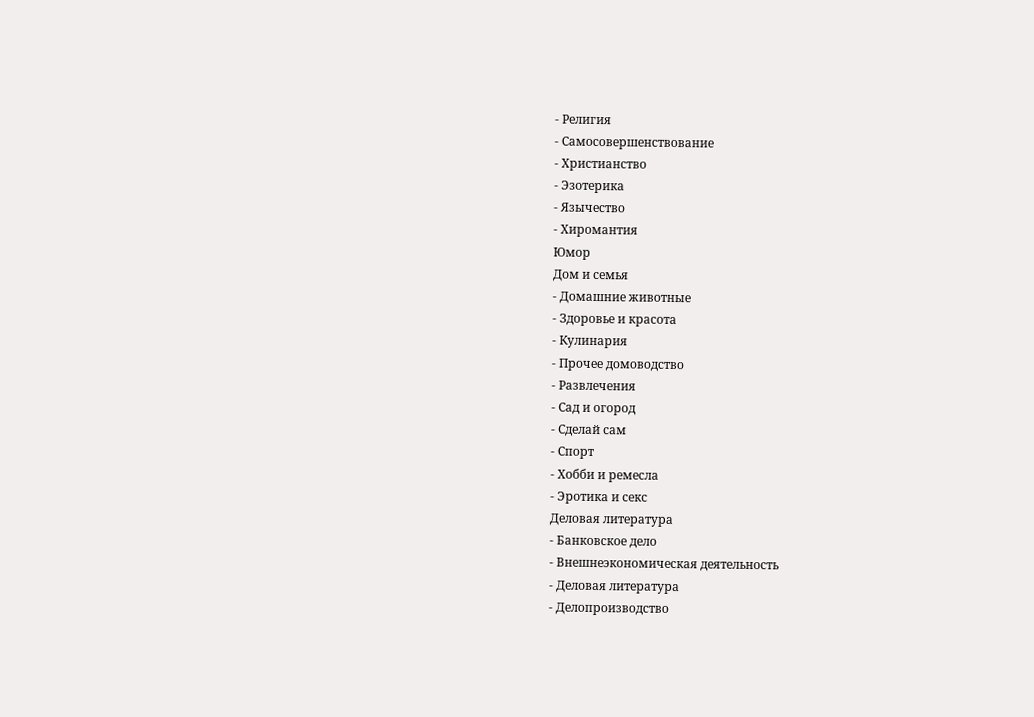- Религия
- Самосовершенствование
- Христианство
- Эзотерика
- Язычество
- Хиромантия
Юмор
Дом и семья
- Домашние животные
- Здоровье и красота
- Кулинария
- Прочее домоводство
- Развлечения
- Сад и огород
- Сделай сам
- Спорт
- Хобби и ремесла
- Эротика и секс
Деловая литература
- Банковское дело
- Внешнеэкономическая деятельность
- Деловая литература
- Делопроизводство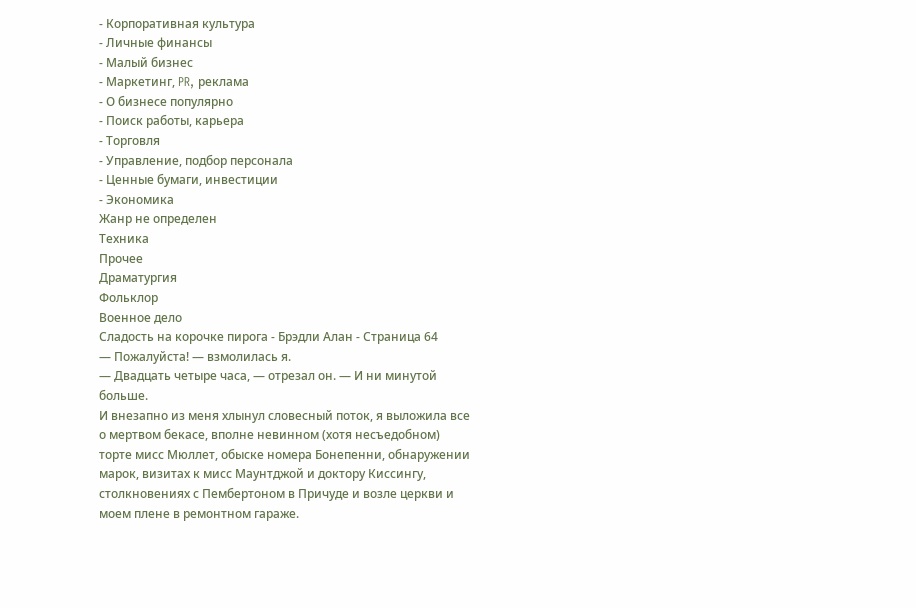- Корпоративная культура
- Личные финансы
- Малый бизнес
- Маркетинг, PR, реклама
- О бизнесе популярно
- Поиск работы, карьера
- Торговля
- Управление, подбор персонала
- Ценные бумаги, инвестиции
- Экономика
Жанр не определен
Техника
Прочее
Драматургия
Фольклор
Военное дело
Сладость на корочке пирога - Брэдли Алан - Страница 64
— Пожалуйста! — взмолилась я.
— Двадцать четыре часа, — отрезал он. — И ни минутой больше.
И внезапно из меня хлынул словесный поток, я выложила все о мертвом бекасе, вполне невинном (хотя несъедобном) торте мисс Мюллет, обыске номера Бонепенни, обнаружении марок, визитах к мисс Маунтджой и доктору Киссингу, столкновениях с Пембертоном в Причуде и возле церкви и моем плене в ремонтном гараже.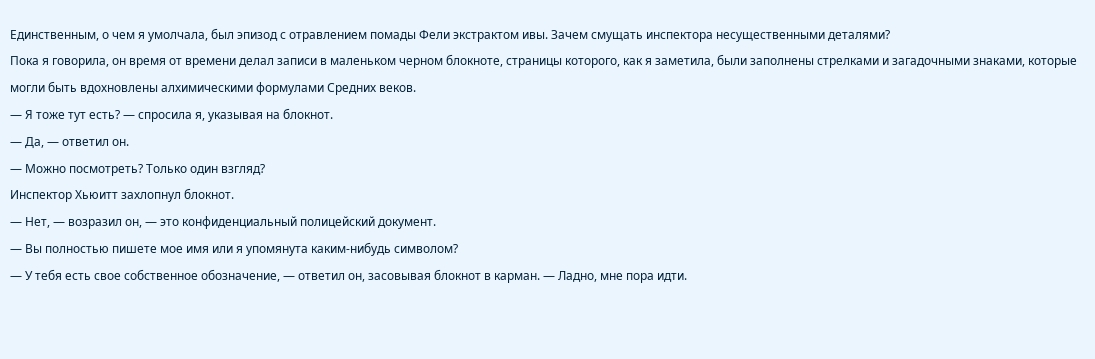Единственным, о чем я умолчала, был эпизод с отравлением помады Фели экстрактом ивы. Зачем смущать инспектора несущественными деталями?
Пока я говорила, он время от времени делал записи в маленьком черном блокноте, страницы которого, как я заметила, были заполнены стрелками и загадочными знаками, которые могли быть вдохновлены алхимическими формулами Средних веков.
— Я тоже тут есть? — спросила я, указывая на блокнот.
— Да, — ответил он.
— Можно посмотреть? Только один взгляд?
Инспектор Хьюитт захлопнул блокнот.
— Нет, — возразил он, — это конфиденциальный полицейский документ.
— Вы полностью пишете мое имя или я упомянута каким-нибудь символом?
— У тебя есть свое собственное обозначение, — ответил он, засовывая блокнот в карман. — Ладно, мне пора идти.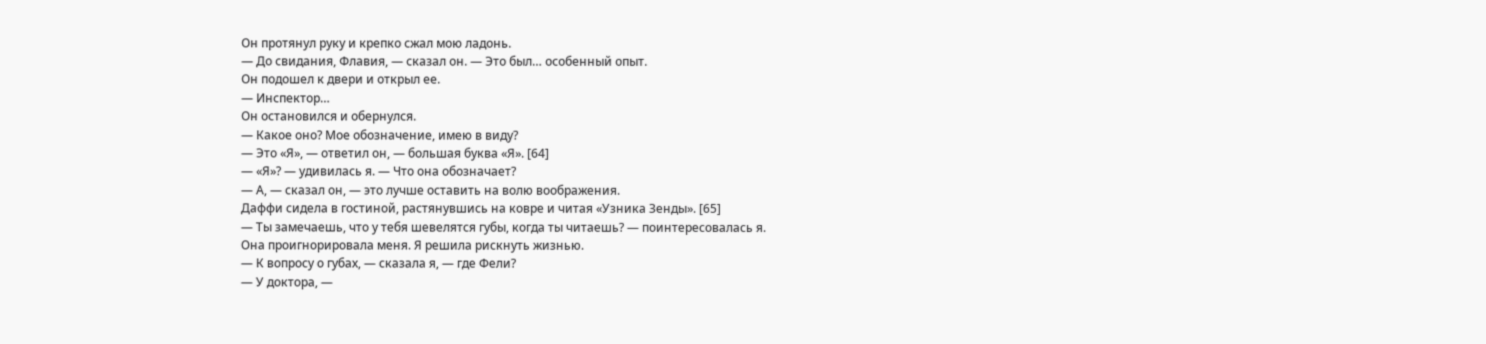Он протянул руку и крепко сжал мою ладонь.
— До свидания, Флавия, — сказал он. — Это был… особенный опыт.
Он подошел к двери и открыл ее.
— Инспектор…
Он остановился и обернулся.
— Какое оно? Мое обозначение, имею в виду?
— Это «Я», — ответил он, — большая буква «Я». [64]
— «Я»? — удивилась я. — Что она обозначает?
— А, — сказал он, — это лучше оставить на волю воображения.
Даффи сидела в гостиной, растянувшись на ковре и читая «Узника Зенды». [65]
— Ты замечаешь, что у тебя шевелятся губы, когда ты читаешь? — поинтересовалась я.
Она проигнорировала меня. Я решила рискнуть жизнью.
— К вопросу о губах, — сказала я, — где Фели?
— У доктора, —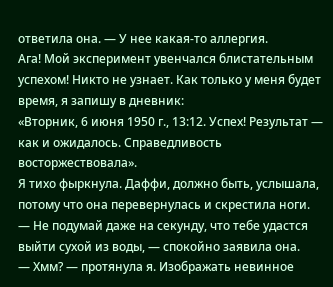ответила она. — У нее какая-то аллергия.
Ага! Мой эксперимент увенчался блистательным успехом! Никто не узнает. Как только у меня будет время, я запишу в дневник:
«Вторник, 6 июня 1950 г., 13:12. Успех! Результат — как и ожидалось. Справедливость восторжествовала».
Я тихо фыркнула. Даффи, должно быть, услышала, потому что она перевернулась и скрестила ноги.
— Не подумай даже на секунду, что тебе удастся выйти сухой из воды, — спокойно заявила она.
— Хмм? — протянула я. Изображать невинное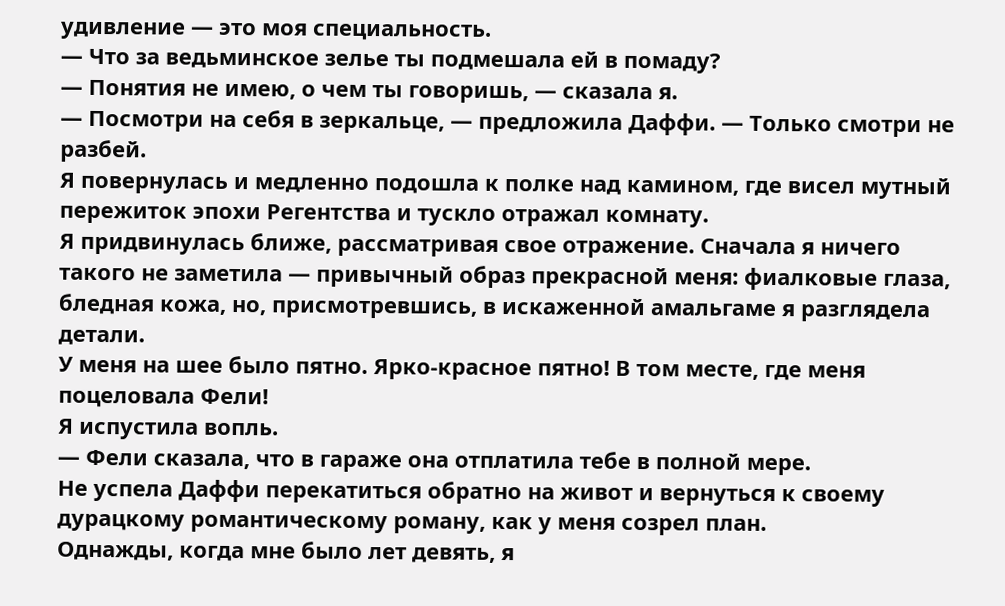удивление — это моя специальность.
— Что за ведьминское зелье ты подмешала ей в помаду?
— Понятия не имею, о чем ты говоришь, — сказала я.
— Посмотри на себя в зеркальце, — предложила Даффи. — Только смотри не разбей.
Я повернулась и медленно подошла к полке над камином, где висел мутный пережиток эпохи Регентства и тускло отражал комнату.
Я придвинулась ближе, рассматривая свое отражение. Сначала я ничего такого не заметила — привычный образ прекрасной меня: фиалковые глаза, бледная кожа, но, присмотревшись, в искаженной амальгаме я разглядела детали.
У меня на шее было пятно. Ярко-красное пятно! В том месте, где меня поцеловала Фели!
Я испустила вопль.
— Фели сказала, что в гараже она отплатила тебе в полной мере.
Не успела Даффи перекатиться обратно на живот и вернуться к своему дурацкому романтическому роману, как у меня созрел план.
Однажды, когда мне было лет девять, я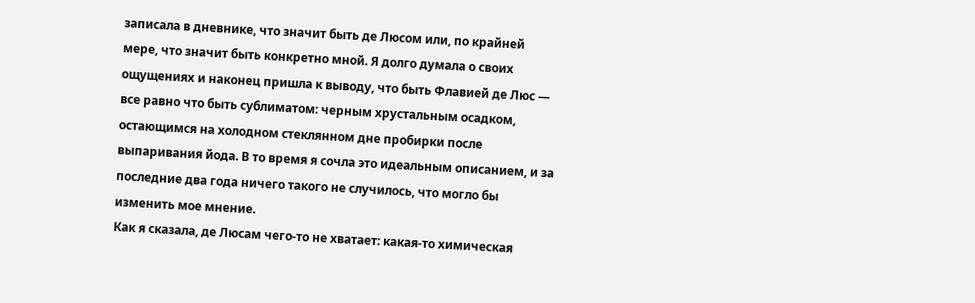записала в дневнике, что значит быть де Люсом или, по крайней мере, что значит быть конкретно мной. Я долго думала о своих ощущениях и наконец пришла к выводу, что быть Флавией де Люс — все равно что быть сублиматом: черным хрустальным осадком, остающимся на холодном стеклянном дне пробирки после выпаривания йода. В то время я сочла это идеальным описанием, и за последние два года ничего такого не случилось, что могло бы изменить мое мнение.
Как я сказала, де Люсам чего-то не хватает: какая-то химическая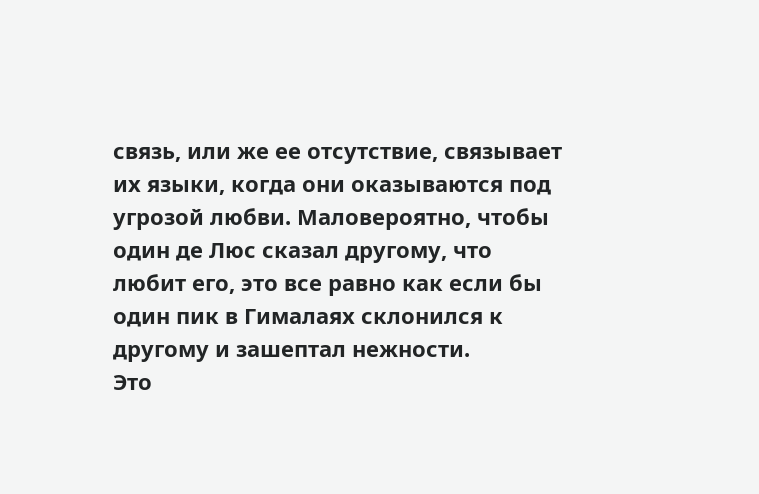связь, или же ее отсутствие, связывает их языки, когда они оказываются под угрозой любви. Маловероятно, чтобы один де Люс сказал другому, что любит его, это все равно как если бы один пик в Гималаях склонился к другому и зашептал нежности.
Это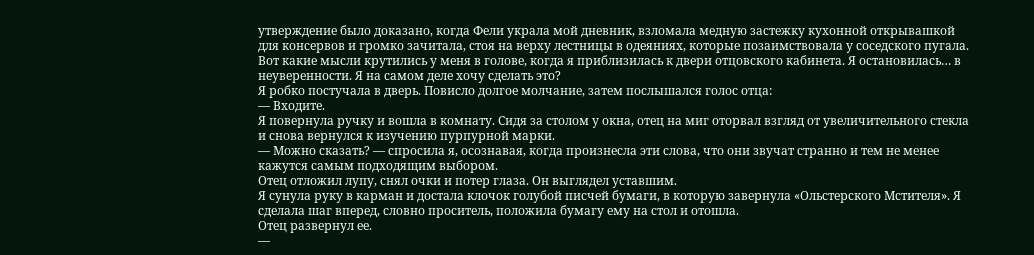утверждение было доказано, когда Фели украла мой дневник, взломала медную застежку кухонной открывашкой для консервов и громко зачитала, стоя на верху лестницы в одеяниях, которые позаимствовала у соседского пугала.
Вот какие мысли крутились у меня в голове, когда я приблизилась к двери отцовского кабинета. Я остановилась… в неуверенности. Я на самом деле хочу сделать это?
Я робко постучала в дверь. Повисло долгое молчание, затем послышался голос отца:
— Входите.
Я повернула ручку и вошла в комнату. Сидя за столом у окна, отец на миг оторвал взгляд от увеличительного стекла и снова вернулся к изучению пурпурной марки.
— Можно сказать? — спросила я, осознавая, когда произнесла эти слова, что они звучат странно и тем не менее кажутся самым подходящим выбором.
Отец отложил лупу, снял очки и потер глаза. Он выглядел уставшим.
Я сунула руку в карман и достала клочок голубой писчей бумаги, в которую завернула «Ольстерского Мстителя». Я сделала шаг вперед, словно проситель, положила бумагу ему на стол и отошла.
Отец развернул ее.
—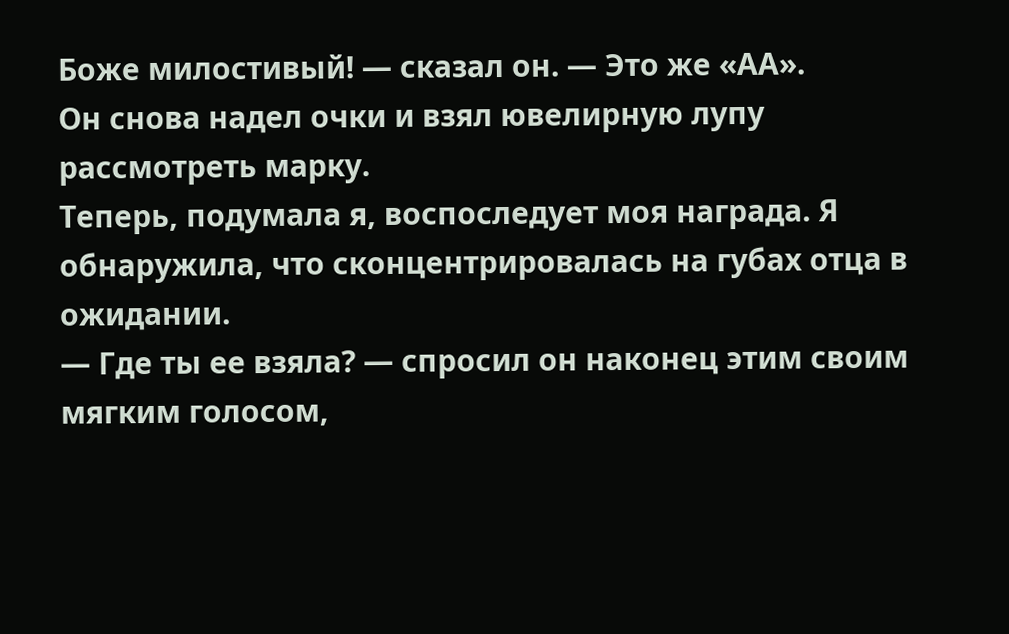Боже милостивый! — сказал он. — Это же «АА».
Он снова надел очки и взял ювелирную лупу рассмотреть марку.
Теперь, подумала я, воспоследует моя награда. Я обнаружила, что сконцентрировалась на губах отца в ожидании.
— Где ты ее взяла? — спросил он наконец этим своим мягким голосом,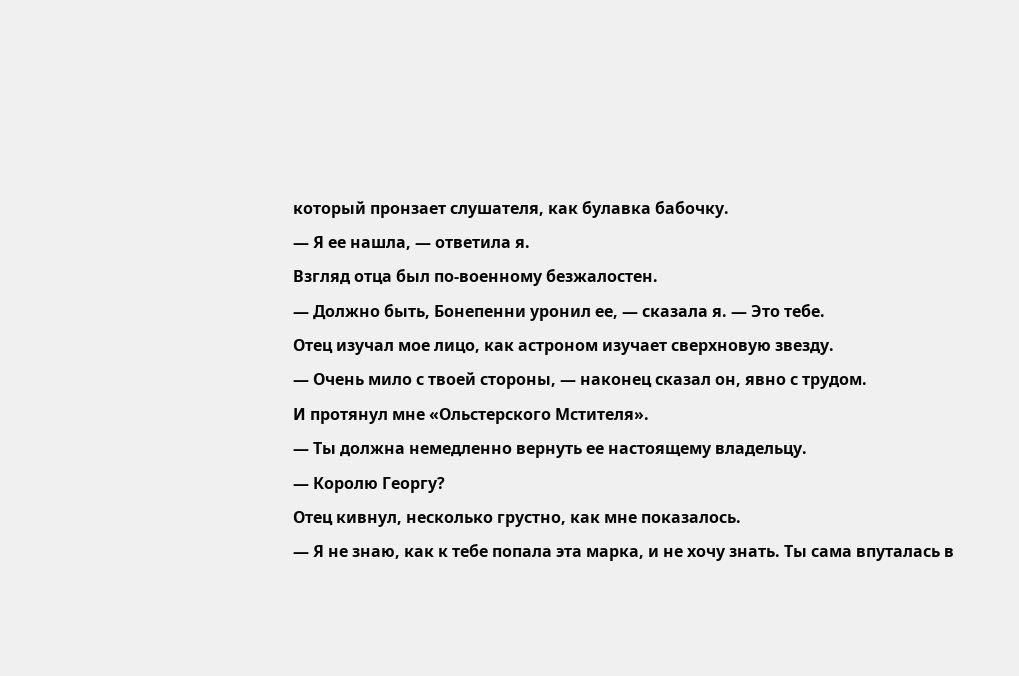который пронзает слушателя, как булавка бабочку.
— Я ее нашла, — ответила я.
Взгляд отца был по-военному безжалостен.
— Должно быть, Бонепенни уронил ее, — сказала я. — Это тебе.
Отец изучал мое лицо, как астроном изучает сверхновую звезду.
— Очень мило с твоей стороны, — наконец сказал он, явно с трудом.
И протянул мне «Ольстерского Мстителя».
— Ты должна немедленно вернуть ее настоящему владельцу.
— Королю Георгу?
Отец кивнул, несколько грустно, как мне показалось.
— Я не знаю, как к тебе попала эта марка, и не хочу знать. Ты сама впуталась в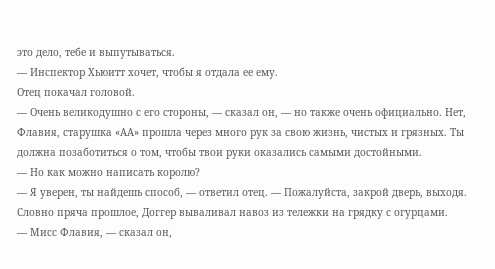это дело, тебе и выпутываться.
— Инспектор Хьюитт хочет, чтобы я отдала ее ему.
Отец покачал головой.
— Очень великодушно с его стороны, — сказал он, — но также очень официально. Нет, Флавия, старушка «АА» прошла через много рук за свою жизнь, чистых и грязных. Ты должна позаботиться о том, чтобы твои руки оказались самыми достойными.
— Но как можно написать королю?
— Я уверен, ты найдешь способ, — ответил отец. — Пожалуйста, закрой дверь, выходя.
Словно пряча прошлое, Доггер вываливал навоз из тележки на грядку с огурцами.
— Мисс Флавия, — сказал он,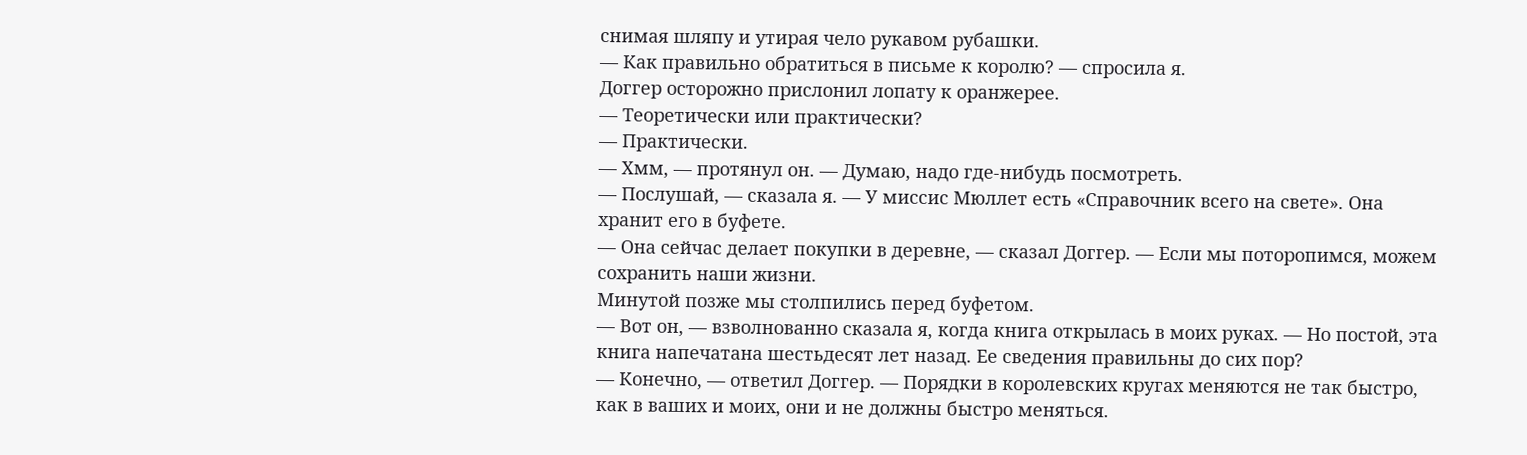снимая шляпу и утирая чело рукавом рубашки.
— Как правильно обратиться в письме к королю? — спросила я.
Доггер осторожно прислонил лопату к оранжерее.
— Теоретически или практически?
— Практически.
— Хмм, — протянул он. — Думаю, надо где-нибудь посмотреть.
— Послушай, — сказала я. — У миссис Мюллет есть «Справочник всего на свете». Она хранит его в буфете.
— Она сейчас делает покупки в деревне, — сказал Доггер. — Если мы поторопимся, можем сохранить наши жизни.
Минутой позже мы столпились перед буфетом.
— Вот он, — взволнованно сказала я, когда книга открылась в моих руках. — Но постой, эта книга напечатана шестьдесят лет назад. Ее сведения правильны до сих пор?
— Конечно, — ответил Доггер. — Порядки в королевских кругах меняются не так быстро, как в ваших и моих, они и не должны быстро меняться.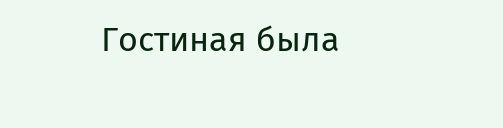Гостиная была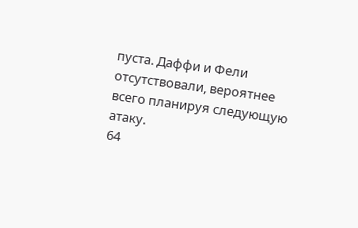пуста. Даффи и Фели отсутствовали, вероятнее всего планируя следующую атаку.
64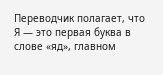Переводчик полагает, что Я — это первая буква в слове «яд», главном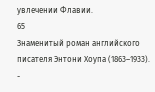увлечении Флавии.
65
Знаменитый роман английского писателя Энтони Хоупа (1863–1933).
-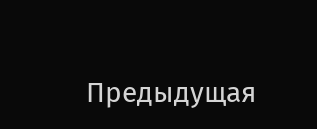Предыдущая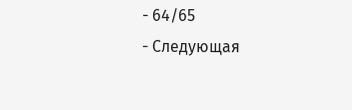- 64/65
- Следующая